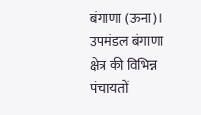बंगाणा (ऊना)। उपमंडल बंगाणा क्षेत्र की विभिन्न पंचायतों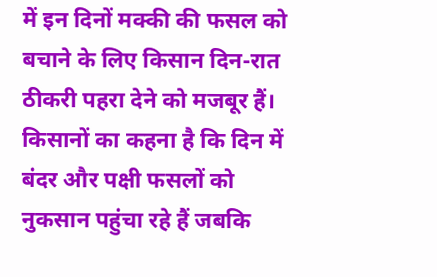में इन दिनों मक्की की फसल को बचाने के लिए किसान दिन-रात ठीकरी पहरा देने को मजबूर हैं। किसानों का कहना है कि दिन में बंदर और पक्षी फसलों को नुकसान पहुंचा रहे हैं जबकि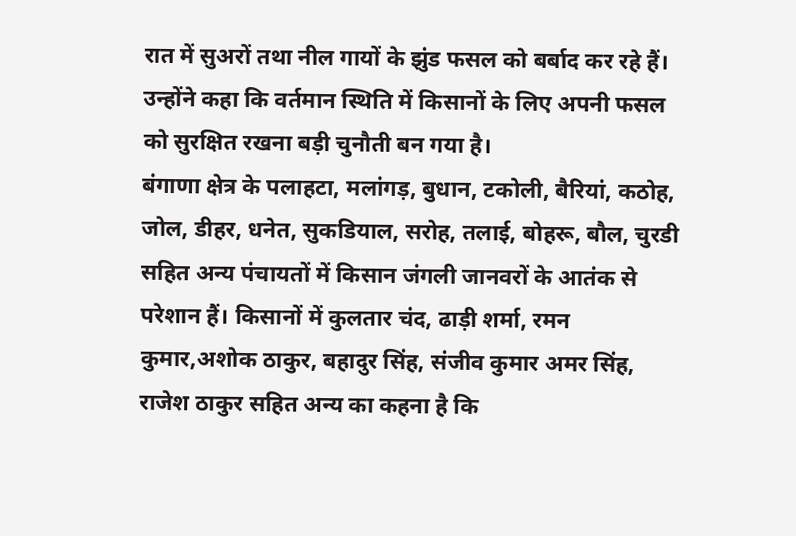रात में सुअरों तथा नील गायों के झुंड फसल को बर्बाद कर रहे हैं। उन्होंने कहा कि वर्तमान स्थिति में किसानों के लिए अपनी फसल को सुरक्षित रखना बड़ी चुनौती बन गया है।
बंगाणा क्षेत्र के पलाहटा, मलांगड़, बुधान, टकोली, बैरियां, कठोह, जोल, डीहर, धनेत, सुकडियाल, सरोह, तलाई, बोहरू, बौल, चुरडी सहित अन्य पंचायतों में किसान जंगली जानवरों के आतंक से परेशान हैं। किसानों में कुलतार चंद, ढाड़ी शर्मा, रमन कुमार,अशोक ठाकुर, बहादुर सिंह, संजीव कुमार अमर सिंह, राजेश ठाकुर सहित अन्य का कहना है कि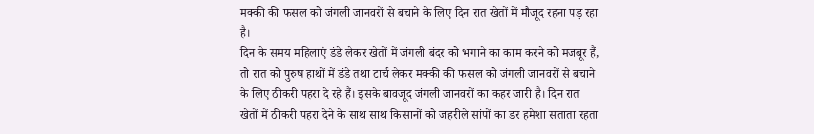मक्की की फसल को जंगली जानवरों से बचाने के लिए दिन रात खेतों में मौजूद रहना पड़ रहा है।
दिन के समय महिलाएं डंडे लेकर खेतों में जंगली बंदर को भगाने का काम करने को मजबूर हैं, तो रात को पुरुष हाथों में डंडे तथा टार्च लेकर मक्की की फसल को जंगली जानवरों से बचाने के लिए ठीकरी पहरा दे रहे हैं। इसके बावजूद जंगली जानवरों का कहर जारी है। दिन रात खेतों में ठीकरी पहरा देने के साथ साथ किसानों को जहरीले सांपों का डर हमेशा सताता रहता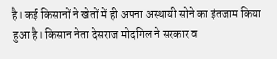है। कई किसानों ने खेतों में ही अपना अस्थायी सोने का इंतजाम किया हुआ है। किसान नेता देसराज मोदगिल ने सरकार व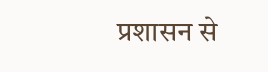प्रशासन से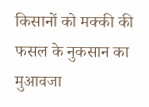किसानों को मक्की की फसल के नुकसान का मुआवजा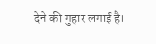देने की गुहार लगाई है।